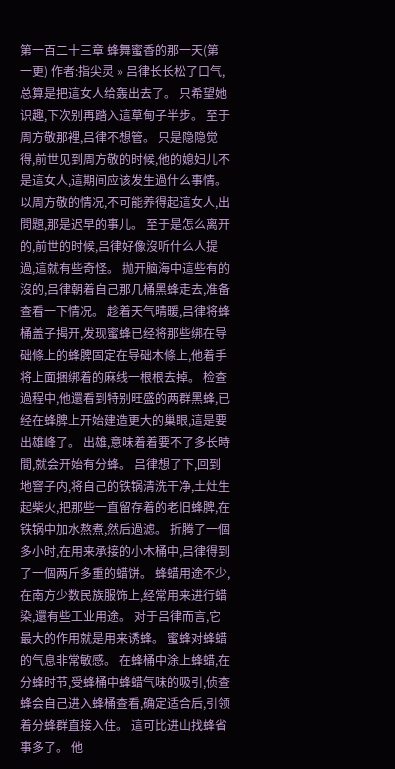第一百二十三章 蜂舞蜜香的那一天(第一更) 作者:指尖灵 » 吕律长长松了口气,总算是把這女人给轰出去了。 只希望她识趣,下次别再踏入這草甸子半步。 至于周方敬那裡,吕律不想管。 只是隐隐觉得,前世见到周方敬的时候,他的媳妇儿不是這女人,這期间应该发生過什么事情。 以周方敬的情况,不可能养得起這女人,出問題,那是迟早的事儿。 至于是怎么离开的,前世的时候,吕律好像沒听什么人提過,這就有些奇怪。 抛开脑海中這些有的沒的,吕律朝着自己那几桶黑蜂走去,准备查看一下情况。 趁着天气晴暖,吕律将蜂桶盖子揭开,发现蜜蜂已经将那些绑在导础條上的蜂脾固定在导础木條上,他着手将上面捆绑着的麻线一根根去掉。 检查過程中,他還看到特别旺盛的两群黑蜂,已经在蜂脾上开始建造更大的巢眼,這是要出雄峰了。 出雄,意味着着要不了多长時間,就会开始有分蜂。 吕律想了下,回到地窨子内,将自己的铁锅清洗干净,土灶生起柴火,把那些一直留存着的老旧蜂脾,在铁锅中加水熬煮,然后過滤。 折腾了一個多小时,在用来承接的小木桶中,吕律得到了一個两斤多重的蜡饼。 蜂蜡用途不少,在南方少数民族服饰上,经常用来进行蜡染,還有些工业用途。 对于吕律而言,它最大的作用就是用来诱蜂。 蜜蜂对蜂蜡的气息非常敏感。 在蜂桶中涂上蜂蜡,在分蜂时节,受蜂桶中蜂蜡气味的吸引,侦查蜂会自己进入蜂桶查看,确定适合后,引领着分蜂群直接入住。 這可比进山找蜂省事多了。 他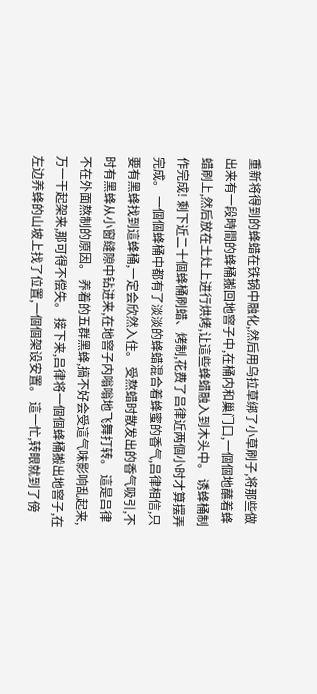重新将得到的蜂蜡在铁锅中融化,然后用乌拉草绑了小草刷子,将那些做出来有一段時間的蜂桶搬回地窨子中,在桶内和巢门口,一個個地蘸着蜂蜡刷上,然后放在土灶上进行烘烤,让這些蜂蜡融入到木头中。 诱蜂桶制作完成! 剩下近二十個蜂桶刷蜡、烤制,花费了吕律近两個小时才算摆弄完成。 一個個蜂桶中都有了淡淡的蜂蜡混合着蜂蜜的香气,吕律相信,只要有黑蜂找到這蜂桶,一定会欣然入住。 受熬蜡时散发出的香气吸引,不时有黑蜂从小窗缝隙中钻进来,在地窨子内嗡嗡地飞舞打转。 這是吕律不在外面熬制的原因。 养着的五群黑蜂,搞不好会受這气味影响乱起来,万一干起架来,那可得不偿失。 接下来,吕律将一個個蜂桶搬出地窨子,在左边养蜂的山坡上找了位置,一個個架设安置。 這一忙,转眼就到了傍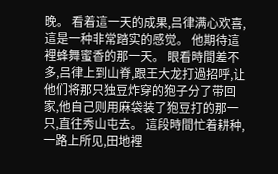晚。 看着這一天的成果,吕律满心欢喜,這是一种非常踏实的感觉。 他期待這裡蜂舞蜜香的那一天。 眼看時間差不多,吕律上到山脊,跟王大龙打過招呼,让他们将那只独豆炸穿的狍子分了带回家,他自己则用麻袋装了狍豆打的那一只,直往秀山屯去。 這段時間忙着耕种,一路上所见,田地裡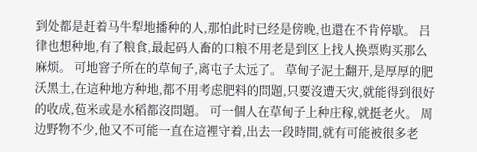到处都是赶着马牛犁地播种的人,那怕此时已经是傍晚,也還在不肯停歇。 吕律也想种地,有了粮食,最起码人畜的口粮不用老是到区上找人换票购买那么麻烦。 可地窨子所在的草甸子,离屯子太远了。 草甸子泥土翻开,是厚厚的肥沃黑土,在這种地方种地,都不用考虑肥料的問題,只要沒遭天灾,就能得到很好的收成,苞米或是水稻都沒問題。 可一個人在草甸子上种庄稼,就挺老火。 周边野物不少,他又不可能一直在這裡守着,出去一段時間,就有可能被很多老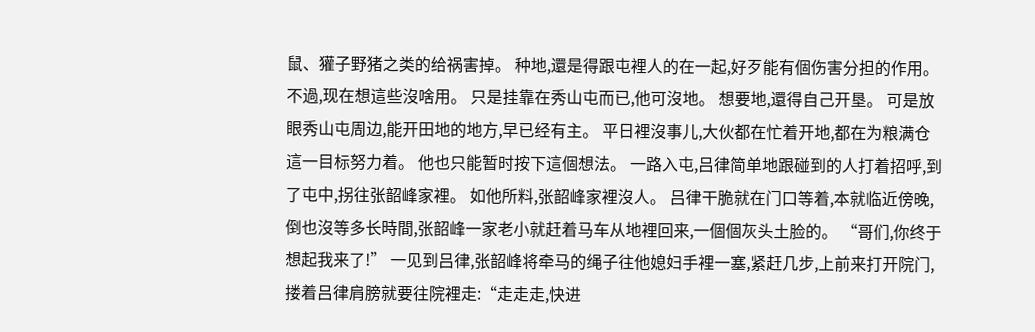鼠、獾子野猪之类的给祸害掉。 种地,還是得跟屯裡人的在一起,好歹能有個伤害分担的作用。 不過,现在想這些沒啥用。 只是挂靠在秀山屯而已,他可沒地。 想要地,還得自己开垦。 可是放眼秀山屯周边,能开田地的地方,早已经有主。 平日裡沒事儿,大伙都在忙着开地,都在为粮满仓這一目标努力着。 他也只能暂时按下這個想法。 一路入屯,吕律简单地跟碰到的人打着招呼,到了屯中,拐往张韶峰家裡。 如他所料,张韶峰家裡沒人。 吕律干脆就在门口等着,本就临近傍晚,倒也沒等多长時間,张韶峰一家老小就赶着马车从地裡回来,一個個灰头土脸的。 “哥们,你终于想起我来了!” 一见到吕律,张韶峰将牵马的绳子往他媳妇手裡一塞,紧赶几步,上前来打开院门,搂着吕律肩膀就要往院裡走:“走走走,快进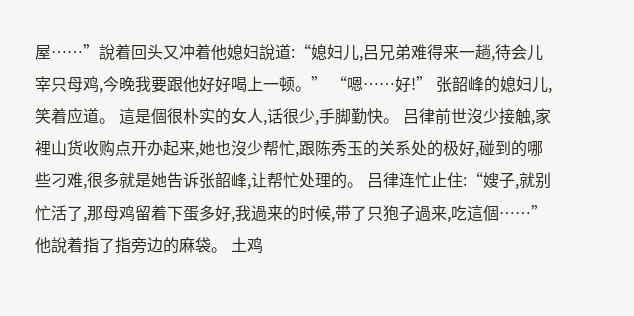屋……”說着回头又冲着他媳妇說道:“媳妇儿,吕兄弟难得来一趟,待会儿宰只母鸡,今晚我要跟他好好喝上一顿。” “嗯……好!” 张韶峰的媳妇儿,笑着应道。 這是個很朴实的女人,话很少,手脚勤快。 吕律前世沒少接触,家裡山货收购点开办起来,她也沒少帮忙,跟陈秀玉的关系处的极好,碰到的哪些刁难,很多就是她告诉张韶峰,让帮忙处理的。 吕律连忙止住:“嫂子,就别忙活了,那母鸡留着下蛋多好,我過来的时候,带了只狍子過来,吃這個……”他說着指了指旁边的麻袋。 土鸡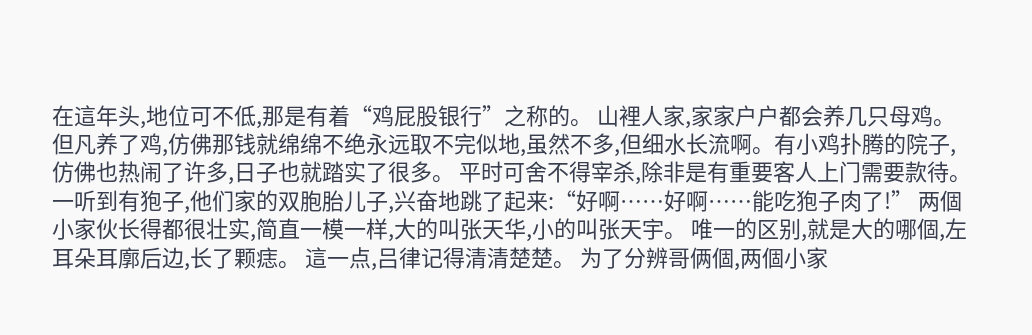在這年头,地位可不低,那是有着“鸡屁股银行”之称的。 山裡人家,家家户户都会养几只母鸡。但凡养了鸡,仿佛那钱就绵绵不绝永远取不完似地,虽然不多,但细水长流啊。有小鸡扑腾的院子,仿佛也热闹了许多,日子也就踏实了很多。 平时可舍不得宰杀,除非是有重要客人上门需要款待。 一听到有狍子,他们家的双胞胎儿子,兴奋地跳了起来:“好啊……好啊……能吃狍子肉了!” 两個小家伙长得都很壮实,简直一模一样,大的叫张天华,小的叫张天宇。 唯一的区别,就是大的哪個,左耳朵耳廓后边,长了颗痣。 這一点,吕律记得清清楚楚。 为了分辨哥俩個,两個小家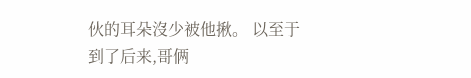伙的耳朵沒少被他揪。 以至于到了后来,哥俩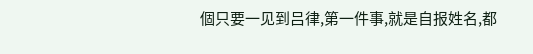個只要一见到吕律,第一件事,就是自报姓名,都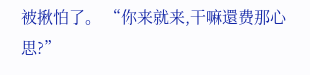被揪怕了。 “你来就来,干嘛還费那心思?”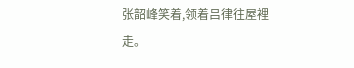张韶峰笑着,领着吕律往屋裡走。